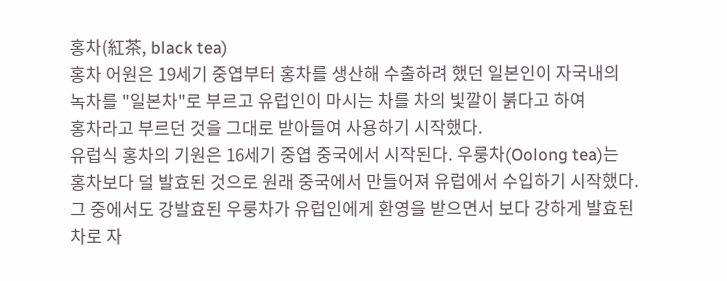홍차(紅茶, black tea)
홍차 어원은 19세기 중엽부터 홍차를 생산해 수출하려 했던 일본인이 자국내의
녹차를 "일본차"로 부르고 유럽인이 마시는 차를 차의 빛깔이 붉다고 하여
홍차라고 부르던 것을 그대로 받아들여 사용하기 시작했다.
유럽식 홍차의 기원은 16세기 중엽 중국에서 시작된다. 우룽차(Oolong tea)는
홍차보다 덜 발효된 것으로 원래 중국에서 만들어져 유럽에서 수입하기 시작했다.
그 중에서도 강발효된 우룽차가 유럽인에게 환영을 받으면서 보다 강하게 발효된
차로 자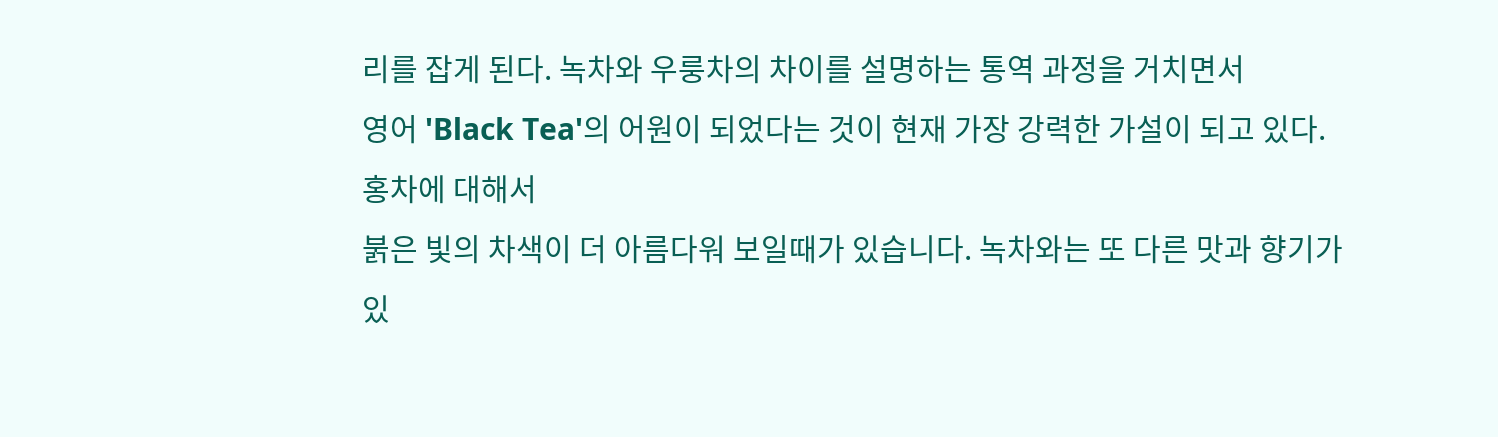리를 잡게 된다. 녹차와 우룽차의 차이를 설명하는 통역 과정을 거치면서
영어 'Black Tea'의 어원이 되었다는 것이 현재 가장 강력한 가설이 되고 있다.
홍차에 대해서
붉은 빛의 차색이 더 아름다워 보일때가 있습니다. 녹차와는 또 다른 맛과 향기가
있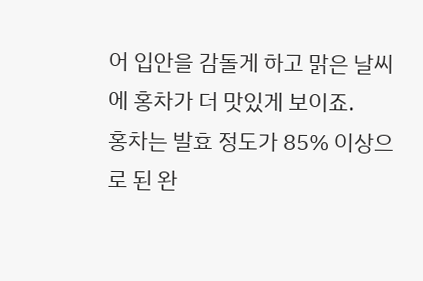어 입안을 감돌게 하고 맑은 날씨에 홍차가 더 맛있게 보이죠.
홍차는 발효 정도가 85% 이상으로 된 완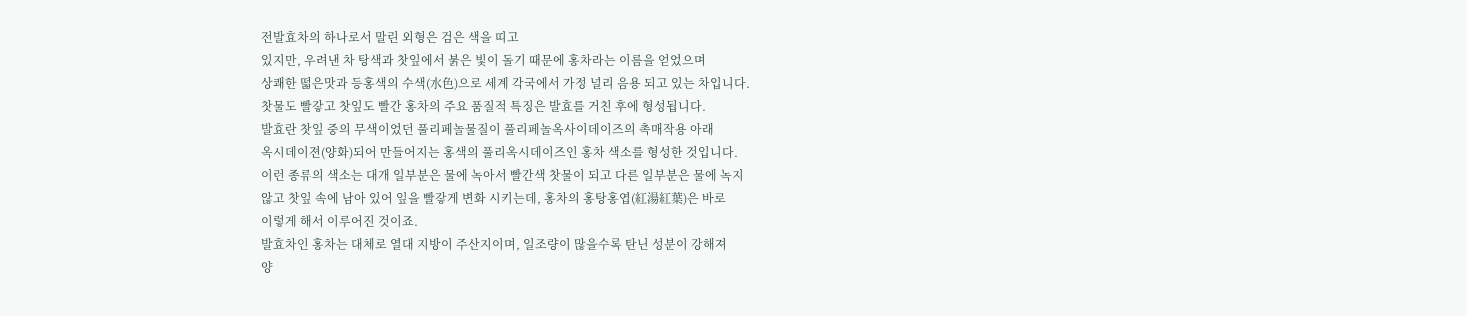전발효차의 하나로서 말린 외형은 검은 색을 띠고
있지만, 우려낸 차 탕색과 찻잎에서 붉은 빛이 돌기 때문에 홍차라는 이름을 얻었으며
상쾌한 떫은맛과 등홍색의 수색(水色)으로 세계 각국에서 가정 널리 음용 되고 있는 차입니다.
찻물도 빨갛고 찻잎도 빨간 홍차의 주요 품질적 특징은 발효를 거친 후에 형성됩니다.
발효란 찻잎 중의 무색이었던 풀리페놀물질이 풀리페놀옥사이데이즈의 촉매작용 아래
옥시데이젼(양화)되어 만들어지는 홍색의 풀리옥시데이즈인 홍차 색소를 형성한 것입니다.
이런 종류의 색소는 대개 일부분은 물에 녹아서 빨간색 찻물이 되고 다른 일부분은 물에 녹지
않고 찻잎 속에 남아 있어 잎을 빨갛게 변화 시키는데, 홍차의 홍탕홍엽(紅湯紅葉)은 바로
이렇게 해서 이루어진 것이죠.
발효차인 홍차는 대체로 열대 지방이 주산지이며, 일조량이 많을수록 탄닌 성분이 강해져
양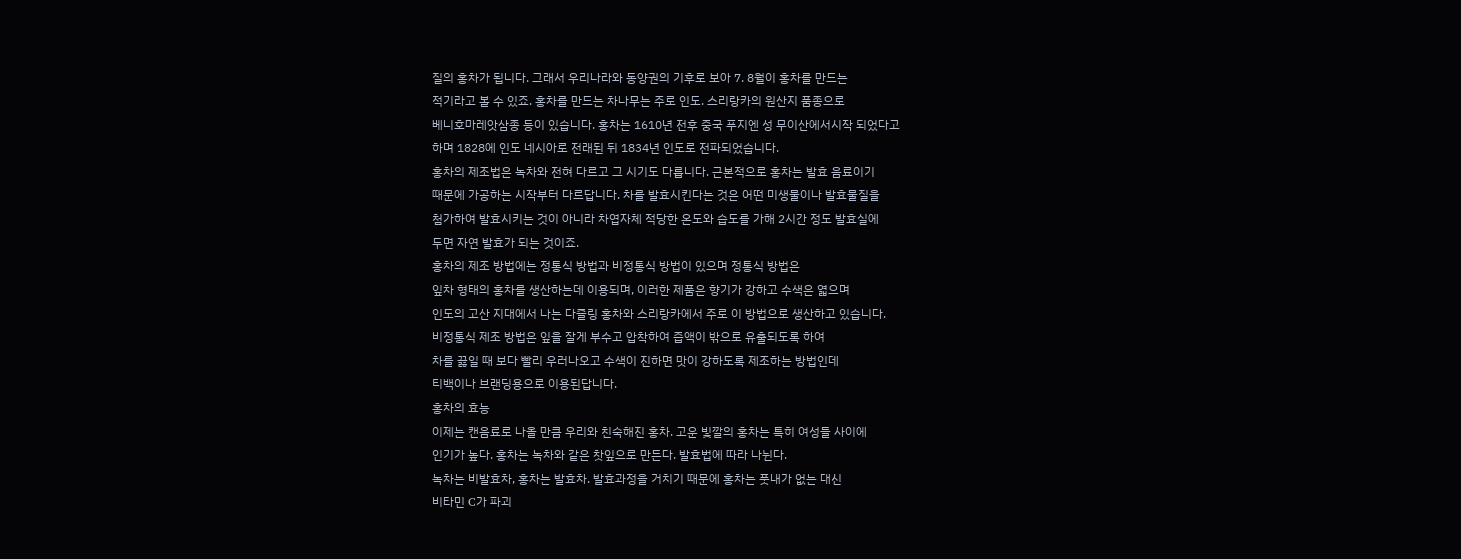질의 홍차가 됩니다. 그래서 우리나라와 동양권의 기후로 보아 7. 8월이 홍차를 만드는
적기라고 볼 수 있죠. 홍차를 만드는 차나무는 주로 인도. 스리랑카의 원산지 품종으로
베니호마레앗삼종 등이 있습니다. 홍차는 1610년 전후 중국 푸지엔 성 무이산에서시작 되었다고
하며 1828에 인도 네시아로 전래된 뒤 1834년 인도로 전파되었습니다.
홍차의 제조법은 녹차와 전혀 다르고 그 시기도 다릅니다. 근본적으로 홍차는 발효 음료이기
때문에 가공하는 시작부터 다르답니다. 차를 발효시킨다는 것은 어떤 미생물이나 발효물질을
첨가하여 발효시키는 것이 아니라 차엽자체 적당한 온도와 습도를 가해 2시간 정도 발효실에
두면 자연 발효가 되는 것이죠.
홍차의 제조 방법에는 정통식 방법과 비정통식 방법이 있으며 정통식 방법은
잎차 형태의 홍차를 생산하는데 이용되며, 이러한 제품은 향기가 강하고 수색은 엷으며
인도의 고산 지대에서 나는 다즐링 홍차와 스리랑카에서 주로 이 방법으로 생산하고 있습니다.
비정통식 제조 방법은 잎을 잘게 부수고 압착하여 즙액이 밖으로 유출되도록 하여
차를 끓일 때 보다 빨리 우러나오고 수색이 진하면 맛이 강하도록 제조하는 방법인데
티백이나 브랜딩용으로 이용된답니다.
홍차의 효능
이제는 캔음료로 나올 만큼 우리와 친숙해진 홍차. 고운 빛깔의 홍차는 특히 여성들 사이에
인기가 높다. 홍차는 녹차와 같은 찻잎으로 만든다. 발효법에 따라 나뉜다.
녹차는 비발효차, 홍차는 발효차. 발효과정을 거치기 때문에 홍차는 풋내가 없는 대신
비타민 C가 파괴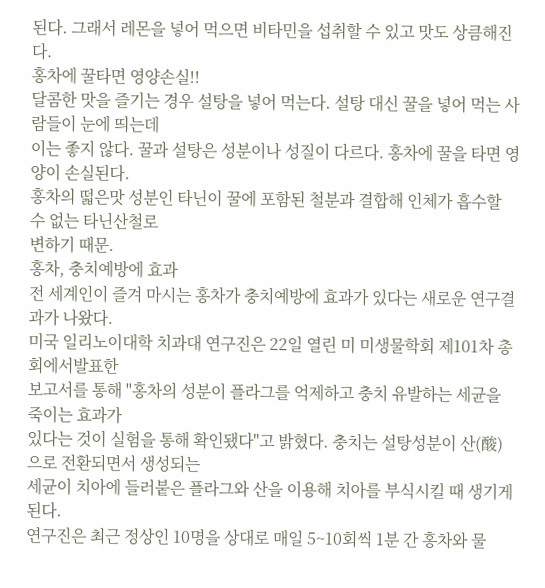된다. 그래서 레몬을 넣어 먹으면 비타민을 섭취할 수 있고 맛도 상큼해진다.
홍차에 꿀타면 영양손실!!
달콤한 맛을 즐기는 경우 설탕을 넣어 먹는다. 설탕 대신 꿀을 넣어 먹는 사람들이 눈에 띄는데
이는 좋지 않다. 꿀과 설탕은 성분이나 성질이 다르다. 홍차에 꿀을 타면 영양이 손실된다.
홍차의 떫은맛 성분인 타닌이 꿀에 포함된 철분과 결합해 인체가 흡수할 수 없는 타닌산철로
변하기 때문.
홍차, 충치예방에 효과
전 세계인이 즐겨 마시는 홍차가 충치예방에 효과가 있다는 새로운 연구결과가 나왔다.
미국 일리노이대학 치과대 연구진은 22일 열린 미 미생물학회 제101차 총회에서발표한
보고서를 통해 "홍차의 성분이 플라그를 억제하고 충치 유발하는 세균을 죽이는 효과가
있다는 것이 실험을 통해 확인됐다"고 밝혔다. 충치는 설탕성분이 산(酸)으로 전환되면서 생성되는
세균이 치아에 들러붙은 플라그와 산을 이용해 치아를 부식시킬 때 생기게 된다.
연구진은 최근 정상인 10명을 상대로 매일 5~10회씩 1분 간 홍차와 물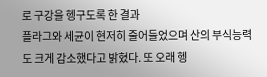로 구강을 헹구도록 한 결과
플라그와 세균이 현저히 줄어들었으며 산의 부식능력도 크게 감소했다고 밝혔다. 또 오래 헹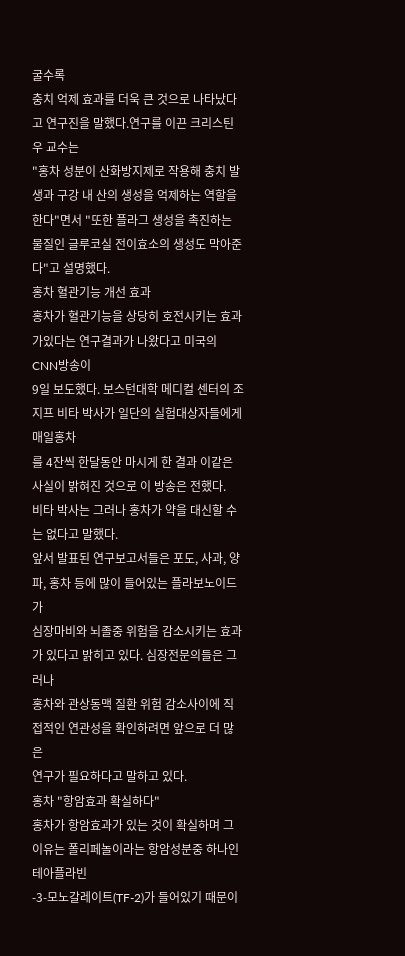굴수록
충치 억제 효과를 더욱 큰 것으로 나타났다고 연구진을 말했다.연구를 이끈 크리스틴 우 교수는
"홍차 성분이 산화방지제로 작용해 충치 발생과 구강 내 산의 생성을 억제하는 역할을
한다"면서 "또한 플라그 생성을 촉진하는 물질인 글루코실 전이효소의 생성도 막아준다"고 설명했다.
홍차 혈관기능 개선 효과
홍차가 혈관기능을 상당히 호전시키는 효과가있다는 연구결과가 나왔다고 미국의 CNN방송이
9일 보도했다. 보스턴대학 메디컬 센터의 조지프 비타 박사가 일단의 실험대상자들에게 매일홍차
를 4잔씩 한달동안 마시게 한 결과 이같은 사실이 밝혀진 것으로 이 방송은 전했다.
비타 박사는 그러나 홍차가 약을 대신할 수는 없다고 말했다.
앞서 발표된 연구보고서들은 포도, 사과, 양파, 홍차 등에 많이 들어있는 플라보노이드가
심장마비와 뇌졸중 위험을 감소시키는 효과가 있다고 밝히고 있다. 심장전문의들은 그러나
홍차와 관상동맥 질환 위험 감소사이에 직접적인 연관성을 확인하려면 앞으로 더 많은
연구가 필요하다고 말하고 있다.
홍차 "항암효과 확실하다"
홍차가 항암효과가 있는 것이 확실하며 그 이유는 폴리페놀이라는 항암성분중 하나인 테아플라빈
-3-모노갈레이트(TF-2)가 들어있기 때문이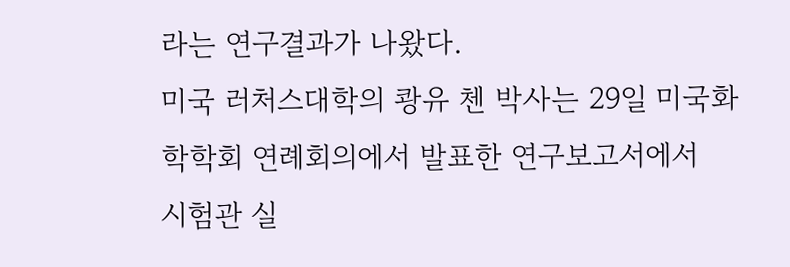라는 연구결과가 나왔다.
미국 러처스대학의 쾅유 첸 박사는 29일 미국화학학회 연례회의에서 발표한 연구보고서에서
시험관 실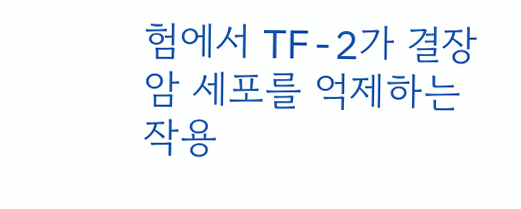험에서 TF-2가 결장암 세포를 억제하는 작용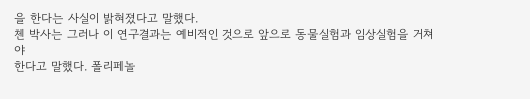을 한다는 사실이 밝혀졌다고 말했다.
첸 박사는 그러나 이 연구결과는 예비적인 것으로 앞으로 동물실험과 임상실험을 거쳐야
한다고 말했다. 폴리페놀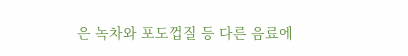은 녹차와 포도껍질 등 다른 음료에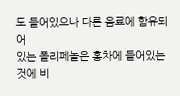도 들어있으나 다른 음료에 함유되어
있는 폴리페놀은 홍차에 들어있는 것에 비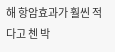해 항암효과가 훨씬 적다고 첸 박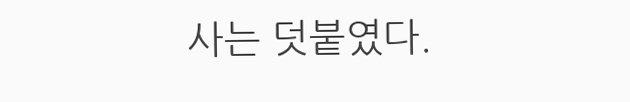사는 덧붙였다.